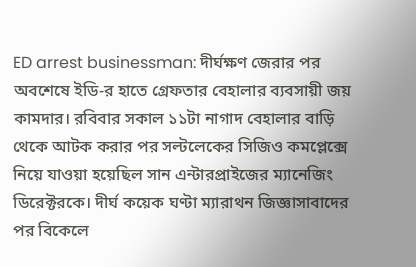ED arrest businessman: দীর্ঘক্ষণ জেরার পর অবশেষে ইডি-র হাতে গ্রেফতার বেহালার ব্যবসায়ী জয় কামদার। রবিবার সকাল ১১টা নাগাদ বেহালার বাড়ি থেকে আটক করার পর সল্টলেকের সিজিও কমপ্লেক্সে নিয়ে যাওয়া হয়েছিল সান এন্টারপ্রাইজের ম্যানেজিং ডিরেক্টরকে। দীর্ঘ কয়েক ঘণ্টা ম্যারাথন জিজ্ঞাসাবাদের পর বিকেলে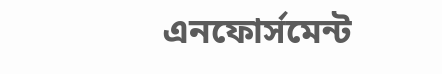এনফোর্সমেন্ট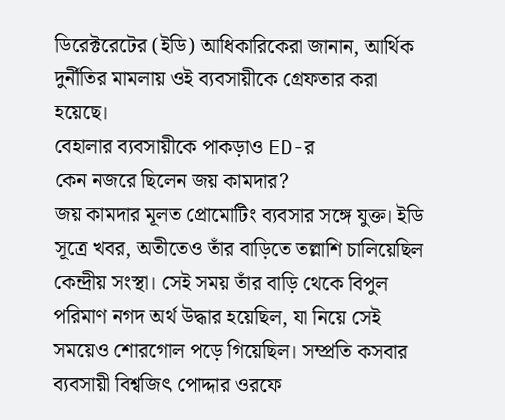ডিরেক্টরেটের (ইডি) আধিকারিকেরা জানান, আর্থিক দুর্নীতির মামলায় ওই ব্যবসায়ীকে গ্রেফতার করা হয়েছে।
বেহালার ব্যবসায়ীকে পাকড়াও ED-র
কেন নজরে ছিলেন জয় কামদার?
জয় কামদার মূলত প্রোমোটিং ব্যবসার সঙ্গে যুক্ত। ইডি সূত্রে খবর, অতীতেও তাঁর বাড়িতে তল্লাশি চালিয়েছিল কেন্দ্রীয় সংস্থা। সেই সময় তাঁর বাড়ি থেকে বিপুল পরিমাণ নগদ অর্থ উদ্ধার হয়েছিল, যা নিয়ে সেই সময়েও শোরগোল পড়ে গিয়েছিল। সম্প্রতি কসবার ব্যবসায়ী বিশ্বজিৎ পোদ্দার ওরফে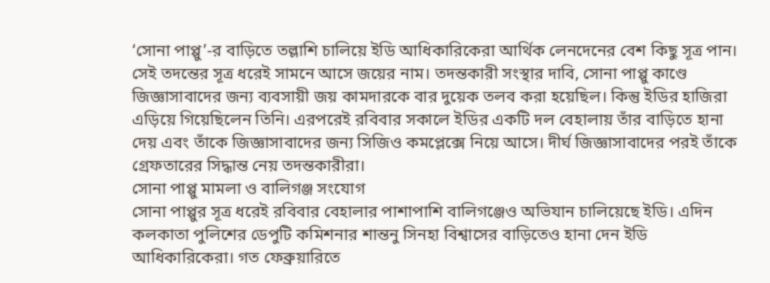‘সোনা পাপ্পু’-র বাড়িতে তল্লাশি চালিয়ে ইডি আধিকারিকেরা আর্থিক লেনদেনের বেশ কিছু সূত্র পান। সেই তদন্তের সূত্র ধরেই সামনে আসে জয়ের নাম। তদন্তকারী সংস্থার দাবি, সোনা পাপ্পু কাণ্ডে জিজ্ঞাসাবাদের জন্য ব্যবসায়ী জয় কামদারকে বার দুয়েক তলব করা হয়েছিল। কিন্তু ইডির হাজিরা এড়িয়ে গিয়েছিলেন তিনি। এরপরেই রবিবার সকালে ইডির একটি দল বেহালায় তাঁর বাড়িতে হানা দেয় এবং তাঁকে জিজ্ঞাসাবাদের জন্য সিজিও কমপ্লেক্সে নিয়ে আসে। দীর্ঘ জিজ্ঞাসাবাদের পরই তাঁকে গ্রেফতারের সিদ্ধান্ত নেয় তদন্তকারীরা।
সোনা পাপ্পু মামলা ও বালিগঞ্জ সংযোগ
সোনা পাপ্পুর সূত্র ধরেই রবিবার বেহালার পাশাপাশি বালিগঞ্জেও অভিযান চালিয়েছে ইডি। এদিন কলকাতা পুলিশের ডেপুটি কমিশনার শান্তনু সিনহা বিশ্বাসের বাড়িতেও হানা দেন ইডি আধিকারিকেরা। গত ফেব্রুয়ারিতে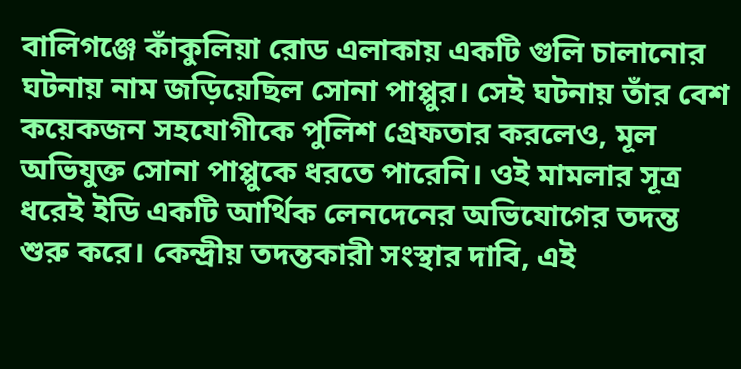বালিগঞ্জে কাঁকুলিয়া রোড এলাকায় একটি গুলি চালানোর ঘটনায় নাম জড়িয়েছিল সোনা পাপ্পুর। সেই ঘটনায় তাঁর বেশ কয়েকজন সহযোগীকে পুলিশ গ্রেফতার করলেও, মূল অভিযুক্ত সোনা পাপ্পুকে ধরতে পারেনি। ওই মামলার সূত্র ধরেই ইডি একটি আর্থিক লেনদেনের অভিযোগের তদন্ত শুরু করে। কেন্দ্রীয় তদন্তকারী সংস্থার দাবি, এই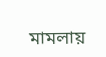মামলায়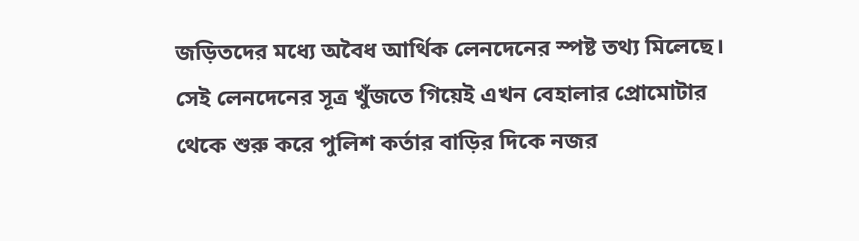জড়িতদের মধ্যে অবৈধ আর্থিক লেনদেনের স্পষ্ট তথ্য মিলেছে। সেই লেনদেনের সূত্র খুঁজতে গিয়েই এখন বেহালার প্রোমোটার থেকে শুরু করে পুলিশ কর্তার বাড়ির দিকে নজর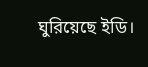ঘুরিয়েছে ইডি।